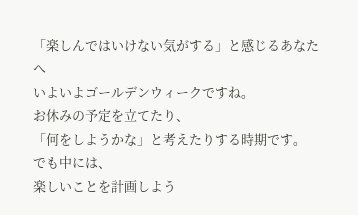「楽しんではいけない気がする」と感じるあなたへ
いよいよゴールデンウィークですね。
お休みの予定を立てたり、
「何をしようかな」と考えたりする時期です。
でも中には、
楽しいことを計画しよう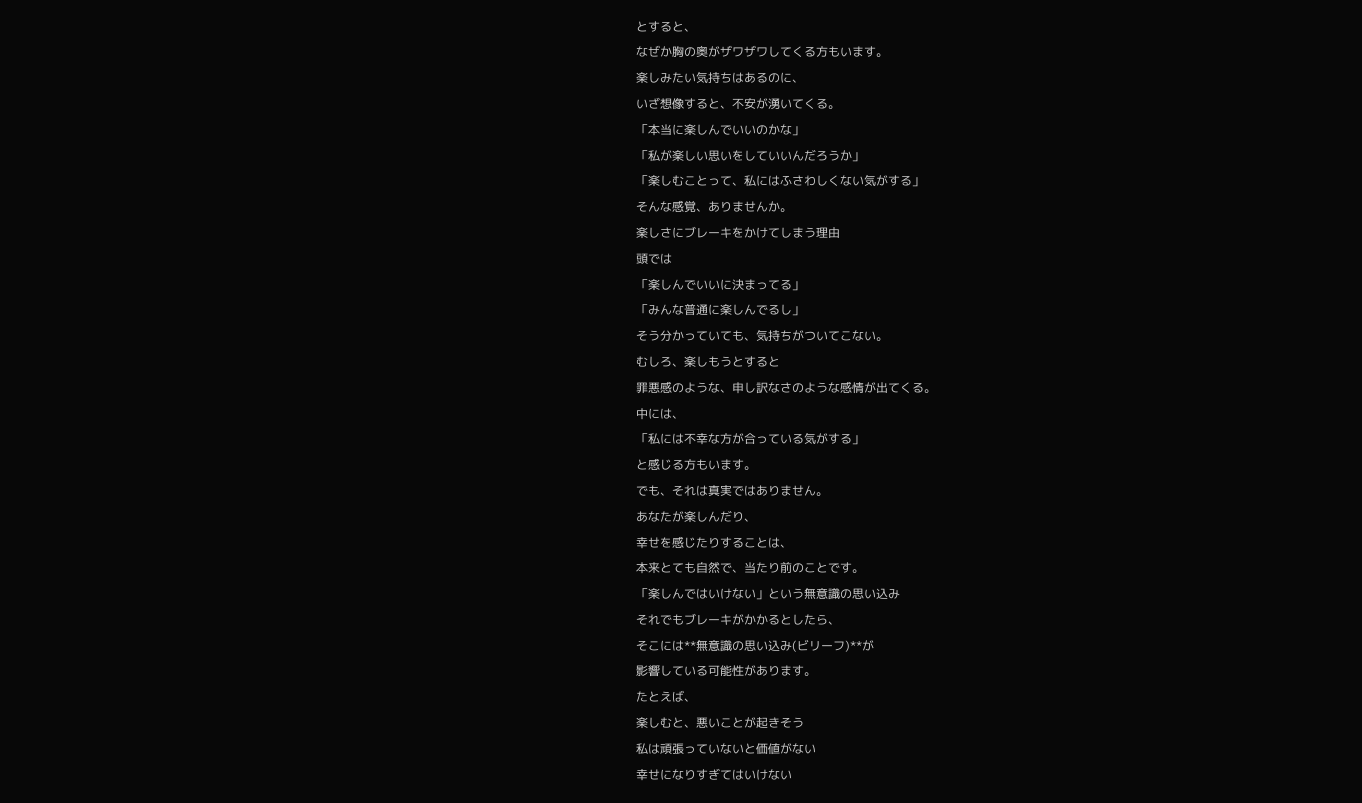とすると、
なぜか胸の奥がザワザワしてくる方もいます。
楽しみたい気持ちはあるのに、
いざ想像すると、不安が湧いてくる。
「本当に楽しんでいいのかな」
「私が楽しい思いをしていいんだろうか」
「楽しむことって、私にはふさわしくない気がする」
そんな感覚、ありませんか。
楽しさにブレーキをかけてしまう理由
頭では
「楽しんでいいに決まってる」
「みんな普通に楽しんでるし」
そう分かっていても、気持ちがついてこない。
むしろ、楽しもうとすると
罪悪感のような、申し訳なさのような感情が出てくる。
中には、
「私には不幸な方が合っている気がする」
と感じる方もいます。
でも、それは真実ではありません。
あなたが楽しんだり、
幸せを感じたりすることは、
本来とても自然で、当たり前のことです。
「楽しんではいけない」という無意識の思い込み
それでもブレーキがかかるとしたら、
そこには**無意識の思い込み(ビリーフ)**が
影響している可能性があります。
たとえば、
楽しむと、悪いことが起きそう
私は頑張っていないと価値がない
幸せになりすぎてはいけない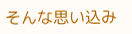そんな思い込み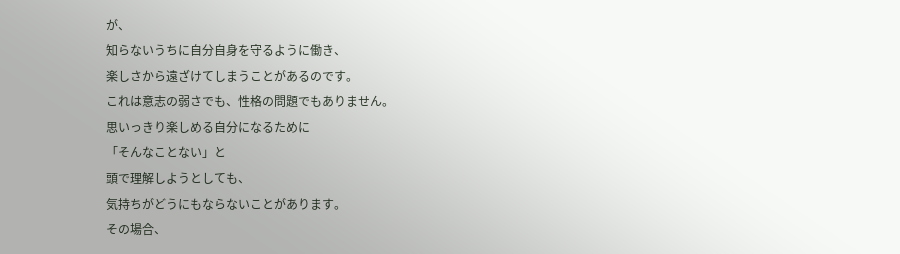が、
知らないうちに自分自身を守るように働き、
楽しさから遠ざけてしまうことがあるのです。
これは意志の弱さでも、性格の問題でもありません。
思いっきり楽しめる自分になるために
「そんなことない」と
頭で理解しようとしても、
気持ちがどうにもならないことがあります。
その場合、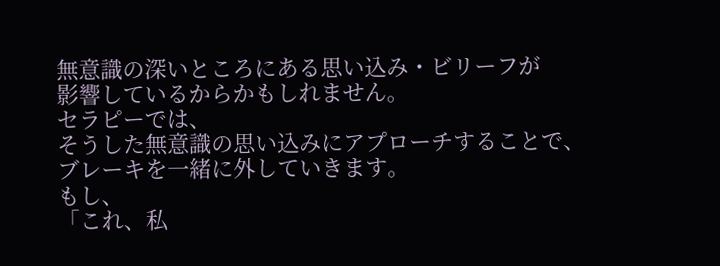無意識の深いところにある思い込み・ビリーフが
影響しているからかもしれません。
セラピーでは、
そうした無意識の思い込みにアプローチすることで、
ブレーキを一緒に外していきます。
もし、
「これ、私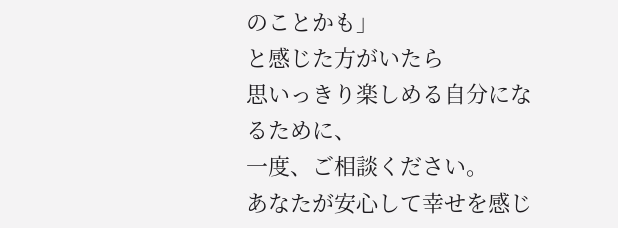のことかも」
と感じた方がいたら
思いっきり楽しめる自分になるために、
一度、ご相談ください。
あなたが安心して幸せを感じ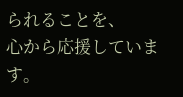られることを、
心から応援しています。